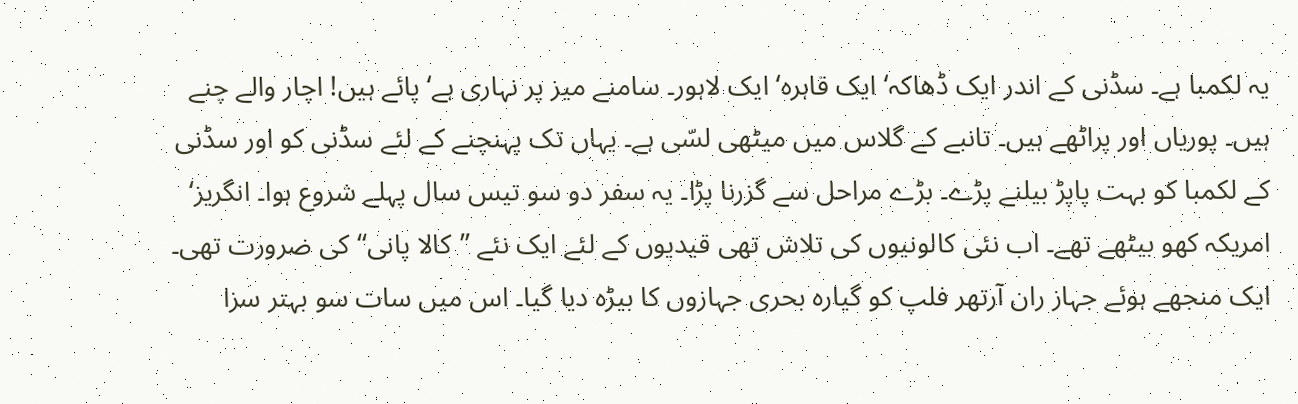یہ لکمبا ہے۔ سڈنی کے اندر ایک ڈھاکہ‘ ایک قاہرہ‘ ایک لاہور۔ سامنے میز پر نہاری ہے‘ پائے ہیں! اچار والے چنے ہیں۔ پوریاں اور پراٹھے ہیں۔ تانبے کے گلاس میں میٹھی لسّی ہے۔ یہاں تک پہنچنے کے لئے سڈنی کو اور سڈنی کے لکمبا کو بہت پاپڑ بیلنے پڑے۔ بڑے مراحل سے گزرنا پڑا۔ یہ سفر دو سو تیس سال پہلے شروع ہوا۔ انگریز‘ امریکہ کھو بیٹھے تھے۔ اب نئی کالونیوں کی تلاش تھی قیدیوں کے لئے ایک نئے ’’کالا پانی‘‘ کی ضرورت تھی۔ ایک منجھے ہوئے جہاز ران آرتھر فلپ کو گیارہ بحری جہازوں کا بیڑہ دیا گیا۔ اس میں سات سو بہتر سزا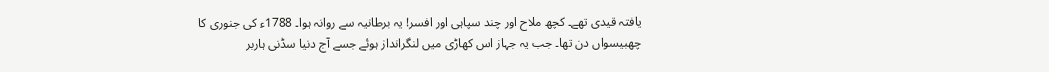یافتہ قیدی تھے۔ کچھ ملاح اور چند سپاہی اور افسر! یہ برطانیہ سے روانہ ہوا۔ 1788ء کی جنوری کا چھبیسواں دن تھا۔ جب یہ جہاز اس کھاڑی میں لنگرانداز ہوئے جسے آج دنیا سڈنی ہاربر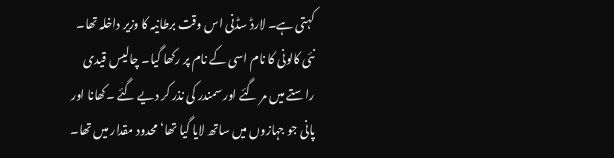کہتی ہے۔ لارڈ سڈنی اس وقت برطانیہ کا وزیر داخلہ تھا۔ نئی کالونی کا نام اسی کے نام پر رکھا گیا۔ چالیس قیدی راستے میں مر گئے اور سمندر کی نذر کر دیے گئے ۔کھانا اور پانی جو جہازوں میں ساتھ لایا گیا تھا‘ محدود مقدار میں تھا۔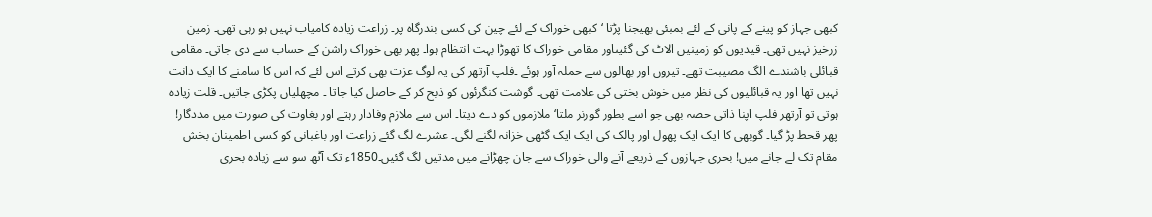کبھی جہاز کو پینے کے پانی کے لئے بمبئی بھیجنا پڑتا ‘کبھی خوراک کے لئے چین کی کسی بندرگاہ پر۔ زراعت زیادہ کامیاب نہیں ہو رہی تھی۔ زمین زرخیز نہیں تھی۔ قیدیوں کو زمینیں الاٹ کی گئیںاور مقامی خوراک کا تھوڑا بہت انتظام ہوا۔ پھر بھی خوراک راشن کے حساب سے دی جاتی۔ مقامی قبائلی باشندے الگ مصیبت تھے۔ تیروں اور بھالوں سے حملہ آور ہوئے ۔فلپ آرتھر کی یہ لوگ عزت بھی کرتے اس لئے کہ اس کا سامنے کا ایک دانت نہیں تھا اور یہ قبائلیوں کی نظر میں خوش بختی کی علامت تھی۔ گوشت کنگرئوں کو ذبح کر کے حاصل کیا جاتا ۔ مچھلیاں پکڑی جاتیں۔ قلت زیادہ ہوتی تو آرتھر فلپ اپنا ذاتی حصہ بھی جو اسے بطور گورنر ملتا‘ ملازموں کو دے دیتا۔ اس سے ملازم وفادار رہتے اور بغاوت کی صورت میں مددگار! پھر قحط پڑ گیا۔ گوبھی کا ایک ایک پھول اور پالک کی ایک ایک گٹھی خزانہ لگنے لگی۔ عشرے لگ گئے زراعت اور باغبانی کو کسی اطمینان بخش مقام تک لے جانے میں! بحری جہازوں کے ذریعے آنے والی خوراک سے جان چھڑانے میں مدتیں لگ گئیں۔1850ء تک آٹھ سو سے زیادہ بحری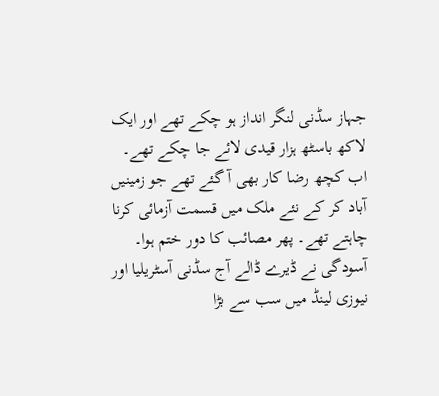جہاز سڈنی لنگر انداز ہو چکے تھے اور ایک لاکھ باسٹھ ہزار قیدی لائے جا چکے تھے۔ اب کچھ رضا کار بھی آ گئے تھے جو زمینیں آباد کر کے نئے ملک میں قسمت آزمائی کرنا چاہتے تھے۔ پھر مصائب کا دور ختم ہوا۔ آسودگی نے ڈیرے ڈالے آج سڈنی آسٹریلیا اور نیوزی لینڈ میں سب سے بڑا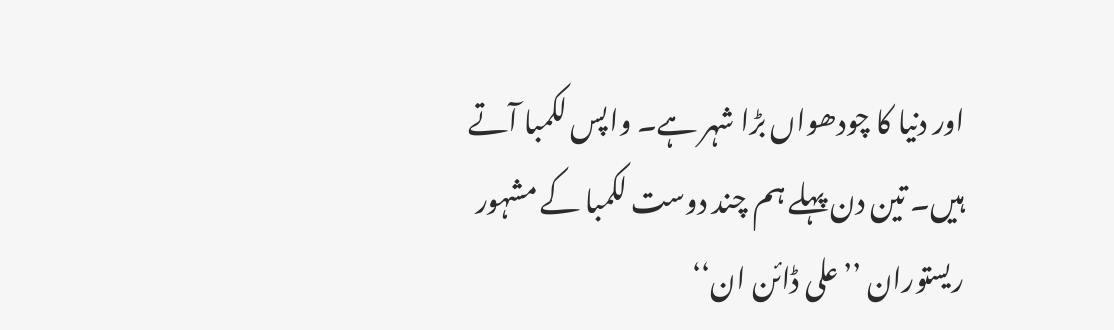اور دنیا کا چودھواں بڑا شہر ہے۔ واپس لکمبا آتے ہیں۔ تین دن پہلے ہم چند دوست لکمبا کے مشہور ریستوران ’’علی ڈائن ان‘‘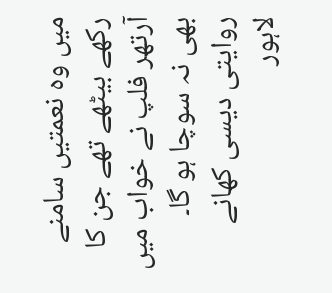میں وہ نعمتیں سامنے رکھے بیٹھے تھے جن کا آرتھر فلپ نے خواب میں بھی نہ سوچا ہو گا۔ روایتی دیسی کھانے لاہور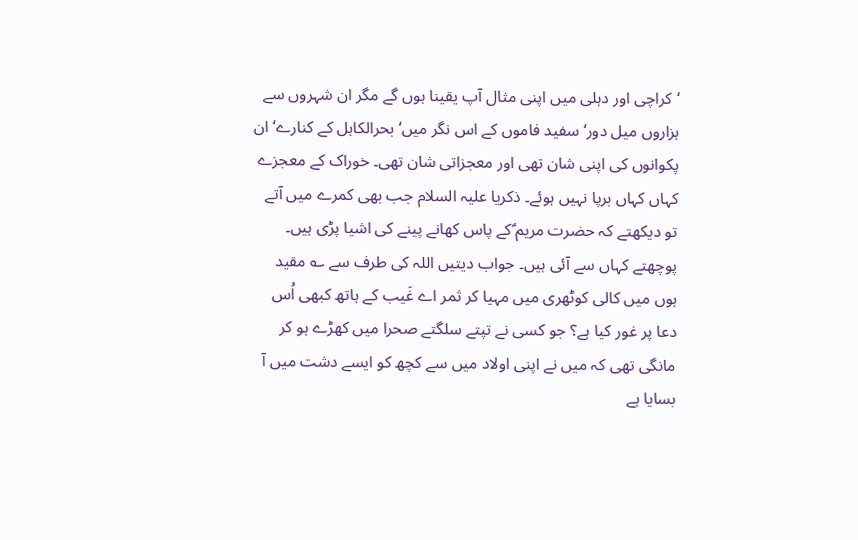‘کراچی اور دہلی میں اپنی مثال آپ یقینا ہوں گے مگر ان شہروں سے ہزاروں میل دور‘ سفید فاموں کے اس نگر میں‘ بحرالکاہل کے کنارے‘ ان پکوانوں کی اپنی شان تھی اور معجزاتی شان تھی۔ خوراک کے معجزے کہاں کہاں برپا نہیں ہوئے۔ ذکریا علیہ السلام جب بھی کمرے میں آتے تو دیکھتے کہ حضرت مریم ؑکے پاس کھانے پینے کی اشیا پڑی ہیں۔ پوچھتے کہاں سے آئی ہیں۔ جواب دیتیں اللہ کی طرف سے ؎ مقید ہوں میں کالی کوٹھری میں مہیا کر ثمر اے غَیب کے ہاتھ کبھی اُس دعا پر غور کیا ہے؟ جو کسی نے تپتے سلگتے صحرا میں کھڑے ہو کر مانگی تھی کہ میں نے اپنی اولاد میں سے کچھ کو ایسے دشت میں آ بسایا ہے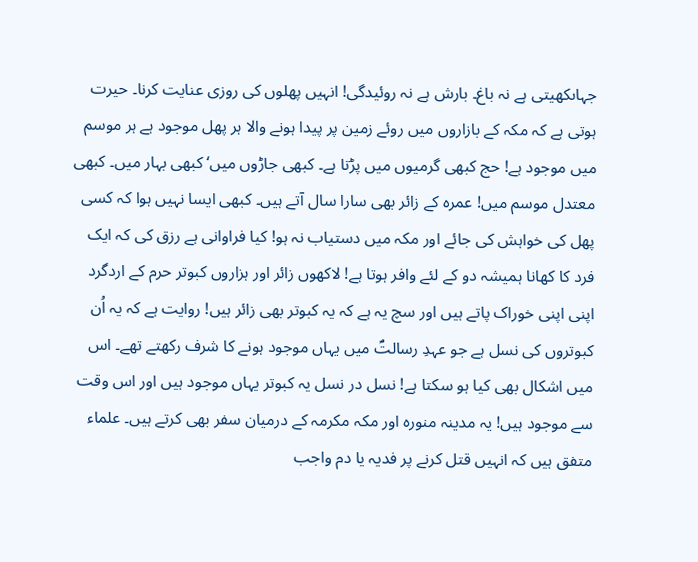جہاںکھیتی ہے نہ باغ۔ بارش ہے نہ روئیدگی! انہیں پھلوں کی روزی عنایت کرنا۔ حیرت ہوتی ہے کہ مکہ کے بازاروں میں روئے زمین پر پیدا ہونے والا ہر پھل موجود ہے ہر موسم میں موجود ہے! حج کبھی گرمیوں میں پڑتا ہے۔ کبھی جاڑوں میں‘ کبھی بہار میں۔ کبھی معتدل موسم میں! عمرہ کے زائر بھی سارا سال آتے ہیں۔ کبھی ایسا نہیں ہوا کہ کسی پھل کی خواہش کی جائے اور مکہ میں دستیاب نہ ہو! کیا فراوانی ہے رزق کی کہ ایک فرد کا کھانا ہمیشہ دو کے لئے وافر ہوتا ہے! لاکھوں زائر اور ہزاروں کبوتر حرم کے اردگرد اپنی اپنی خوراک پاتے ہیں اور سچ یہ ہے کہ یہ کبوتر بھی زائر ہیں! روایت ہے کہ یہ اُن کبوتروں کی نسل ہے جو عہدِ رسالتؐ میں یہاں موجود ہونے کا شرف رکھتے تھے۔ اس میں اشکال بھی کیا ہو سکتا ہے! نسل در نسل یہ کبوتر یہاں موجود ہیں اور اس وقت سے موجود ہیں! یہ مدینہ منورہ اور مکہ مکرمہ کے درمیان سفر بھی کرتے ہیں۔ علماء متفق ہیں کہ انہیں قتل کرنے پر فدیہ یا دم واجب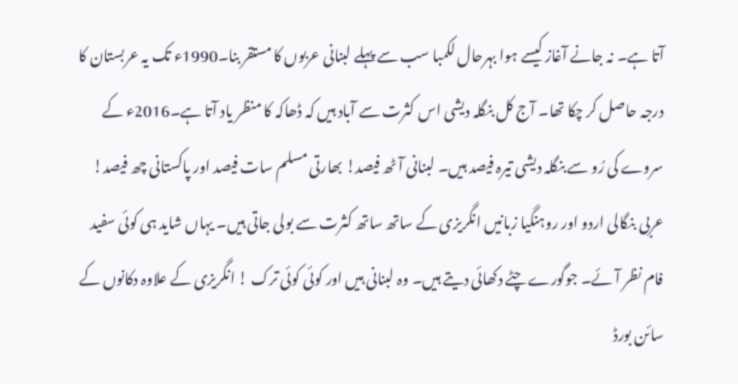آتا ہے۔ نہ جانے آغاز کیسے ہوا بہرحال لکمبا سب سے پہلے لبنانی عربوں کا مستقر بنا۔1990ء تک یہ عربستان کا درجہ حاصل کر چکا تھا۔ آج کل بنگلہ دیشی اس کثرت سے آباد ہیں کہ ڈھاکہ کا منظر یاد آتا ہے۔2016ء کے سروے کی رُو سے بنگلہ دیشی تیرہ فیصد ہیں۔ لبنانی آٹھ فیصد! بھارتی مسلم سات فیصد اور پاکستانی چھ فیصد! عربی بنگالی اردو اور روہنگیا زبانیں انگریزی کے ساتھ ساتھ کثرت سے بولی جاتی ہیں۔ یہاں شاید ہی کوئی سفید فام نظر آئے۔ جوگورے چٹے دکھائی دیتے ہیں۔ وہ لبنانی ہیں اور کوئی کوئی ترک ! انگریزی کے علاوہ دکانوں کے سائن بورڈ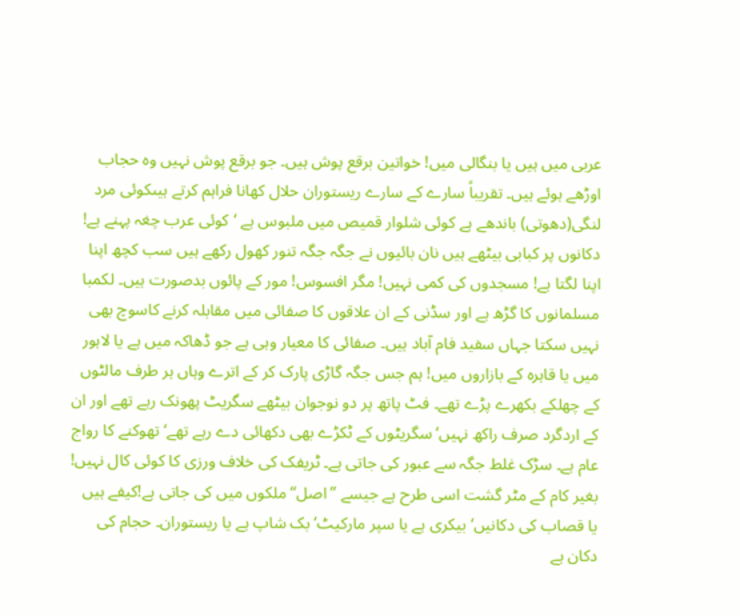عربی میں ہیں یا بنگالی میں! خواتین برقع پوش ہیں۔ جو برقع پوش نہیں وہ حجاب اوڑھے ہوئے ہیں۔ تقریباً سارے کے سارے ریستوران حلال کھانا فراہم کرتے ہیںکوئی مرد لنگی(دھوتی) باندھے ہے کوئی شلوار قمیص میں ملبوس ہے ‘کوئی عرب چغہ پہنے ہے! دکانوں پر کبابی بیٹھے ہیں نان بائیوں نے جگہ جگہ تنور کھول رکھے ہیں سب کچھ اپنا اپنا لگتا ہے! مسجدوں کی کمی نہیں! مگر افسوس! مور کے پائوں بدصورت ہیں۔ لکمبا مسلمانوں کا گڑھ ہے اور سڈنی کے ان علاقوں کا صفائی میں مقابلہ کرنے کاسوچ بھی نہیں سکتا جہاں سفید فام آباد ہیں۔ صفائی کا معیار وہی ہے جو ڈھاکہ میں ہے یا لاہور میں یا قاہرہ کے بازاروں میں! ہم جس جگہ گاڑی پارک کر کے اترے وہاں ہر طرف مالٹوں کے چھلکے بکھرے پڑے تھے۔ فٹ پاتھ پر دو نوجوان بیٹھے سگریٹ پھونک رہے تھے اور ان کے اردگرد صرف راکھ نہیں‘ سگریٹوں کے ٹکڑے بھی دکھائی دے رہے تھے‘ تھوکنے کا رواج عام ہے۔ سڑک غلط جگہ سے عبور کی جاتی ہے۔ ٹریفک کی خلاف ورزی کا کوئی کال نہیں! بغیر کام کے مٹر گشت اسی طرح ہے جیسے ’’اصل‘‘ ملکوں میں کی جاتی ہے!کیفے ہیں یا قصاب کی دکانیں‘ بیکری ہے یا سپر مارکیٹ‘ بک شاپ ہے یا ریستوران۔ حجام کی دکان ہے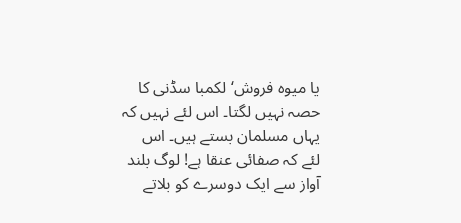یا میوہ فروش‘ لکمبا سڈنی کا حصہ نہیں لگتا۔ اس لئے نہیں کہ یہاں مسلمان بستے ہیں۔ اس لئے کہ صفائی عنقا ہے! لوگ بلند آواز سے ایک دوسرے کو بلاتے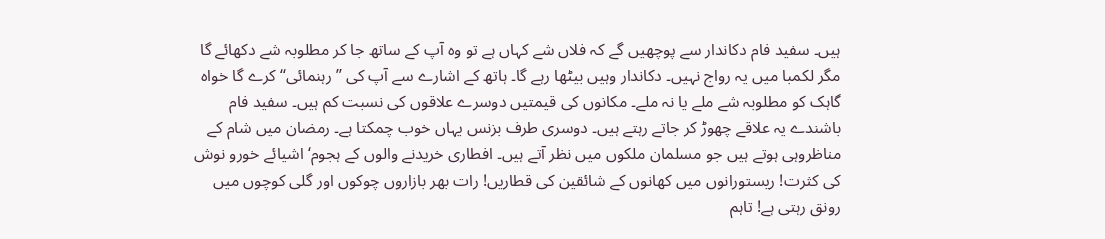ہیں۔ سفید فام دکاندار سے پوچھیں گے کہ فلاں شے کہاں ہے تو وہ آپ کے ساتھ جا کر مطلوبہ شے دکھائے گا مگر لکمبا میں یہ رواج نہیں۔ دکاندار وہیں بیٹھا رہے گا۔ ہاتھ کے اشارے سے آپ کی ’’رہنمائی‘‘ کرے گا خواہ گاہک کو مطلوبہ شے ملے یا نہ ملے۔ مکانوں کی قیمتیں دوسرے علاقوں کی نسبت کم ہیں۔ سفید فام باشندے یہ علاقے چھوڑ کر جاتے رہتے ہیں۔ دوسری طرف بزنس یہاں خوب چمکتا ہے۔ رمضان میں شام کے مناظروہی ہوتے ہیں جو مسلمان ملکوں میں نظر آتے ہیں۔ افطاری خریدنے والوں کے ہجوم‘ اشیائے خورو نوش کی کثرت! ریستورانوں میں کھانوں کے شائقین کی قطاریں! رات بھر بازاروں چوکوں اور گلی کوچوں میں رونق رہتی ہے! تاہم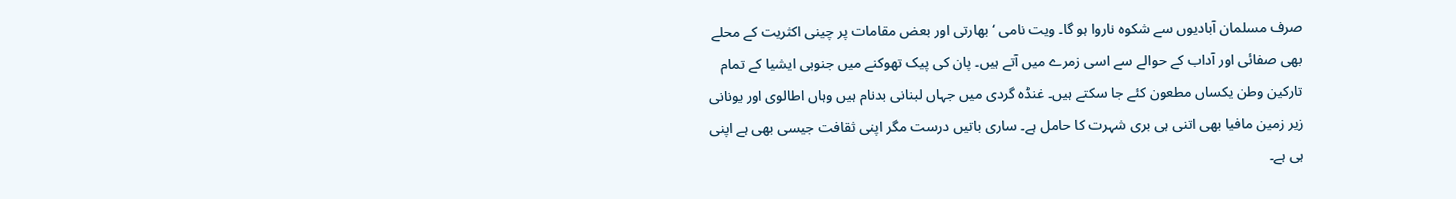صرف مسلمان آبادیوں سے شکوہ ناروا ہو گا۔ ویت نامی ‘ بھارتی اور بعض مقامات پر چینی اکثریت کے محلے بھی صفائی اور آداب کے حوالے سے اسی زمرے میں آتے ہیں۔ پان کی پیک تھوکنے میں جنوبی ایشیا کے تمام تارکین وطن یکساں مطعون کئے جا سکتے ہیں۔ غنڈہ گردی میں جہاں لبنانی بدنام ہیں وہاں اطالوی اور یونانی زیر زمین مافیا بھی اتنی ہی بری شہرت کا حامل ہے۔ ساری باتیں درست مگر اپنی ثقافت جیسی بھی ہے اپنی ہی ہے۔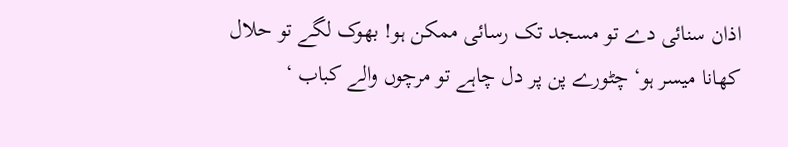اذان سنائی دے تو مسجد تک رسائی ممکن ہو! بھوک لگے تو حلال کھانا میسر ہو‘ چٹورے پن پر دل چاہے تو مرچوں والے کباب ‘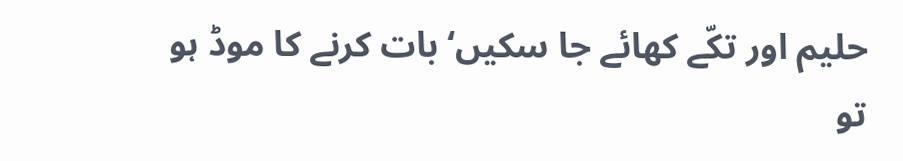حلیم اور تکّے کھائے جا سکیں‘ بات کرنے کا موڈ ہو تو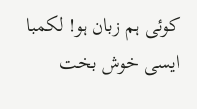کوئی ہم زبان ہو! لکمبا ایسی خوش بخت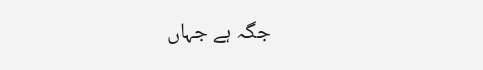جگہ ہے جہاں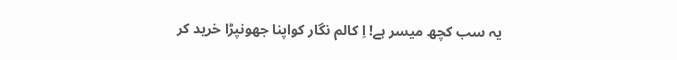یہ سب کچھ میسر ہے! اِ کالم نگار کواپنا جھونپڑا خرید کر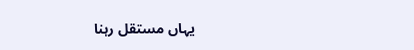یہاں مستقل رہنا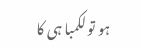ہو تو لکمبا ہی کا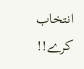انتخاب کرے!!